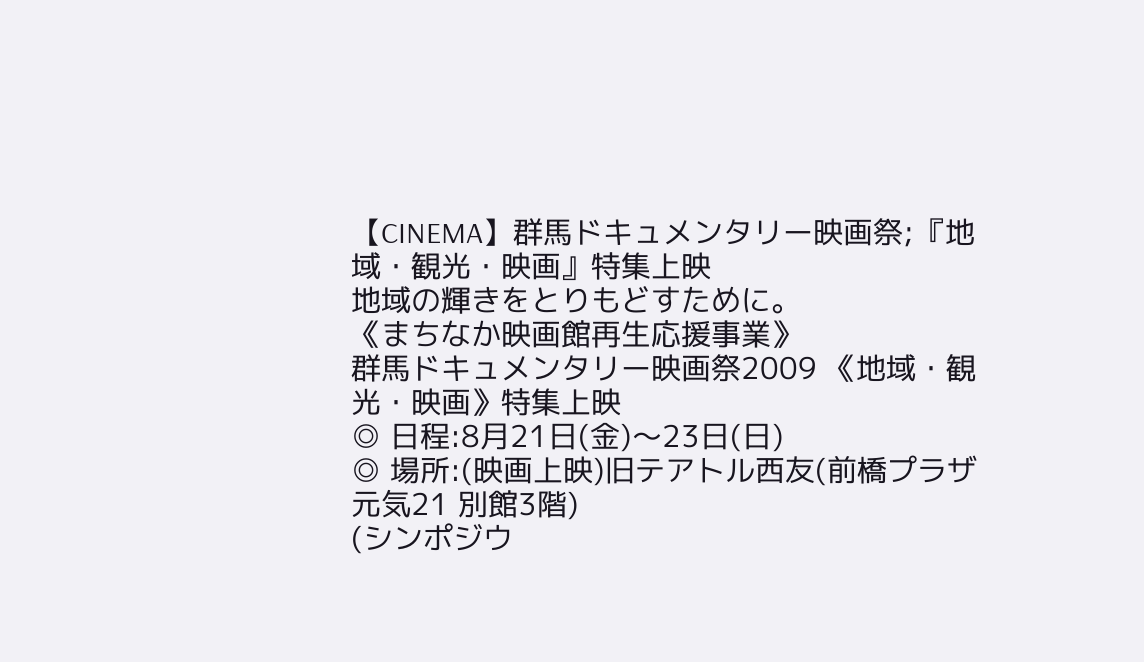【CINEMA】群馬ドキュメンタリー映画祭;『地域・観光・映画』特集上映
地域の輝きをとりもどすために。
《まちなか映画館再生応援事業》
群馬ドキュメンタリー映画祭2009 《地域・観光・映画》特集上映
◎ 日程:8月21日(金)〜23日(日)
◎ 場所:(映画上映)旧テアトル西友(前橋プラザ元気21 別館3階)
(シンポジウ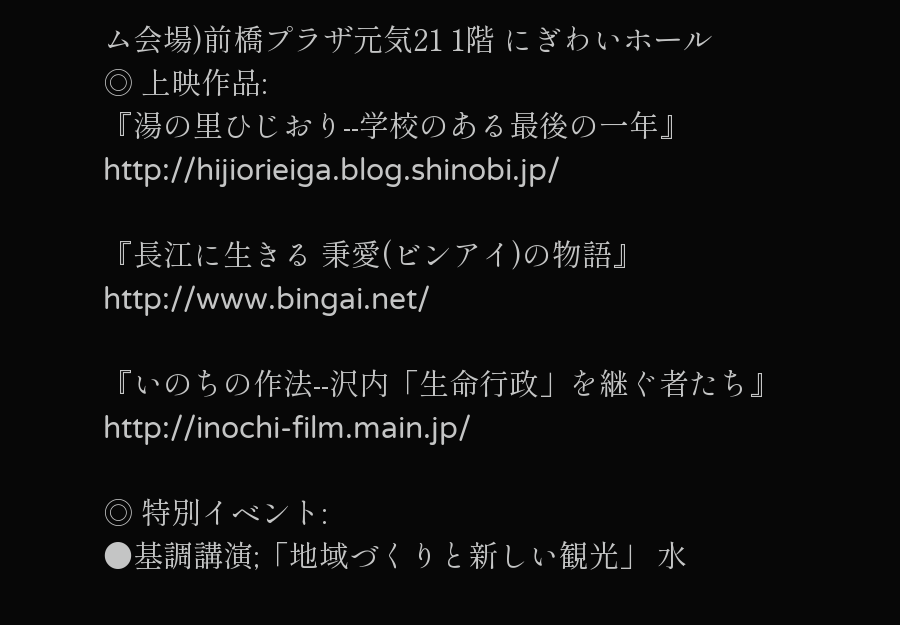ム会場)前橋プラザ元気21 1階 にぎわいホール
◎ 上映作品:
『湯の里ひじおり--学校のある最後の一年』
http://hijiorieiga.blog.shinobi.jp/

『長江に生きる 秉愛(ビンアイ)の物語』
http://www.bingai.net/

『いのちの作法--沢内「生命行政」を継ぐ者たち』
http://inochi-film.main.jp/

◎ 特別イベント:
●基調講演;「地域づくりと新しい観光」 水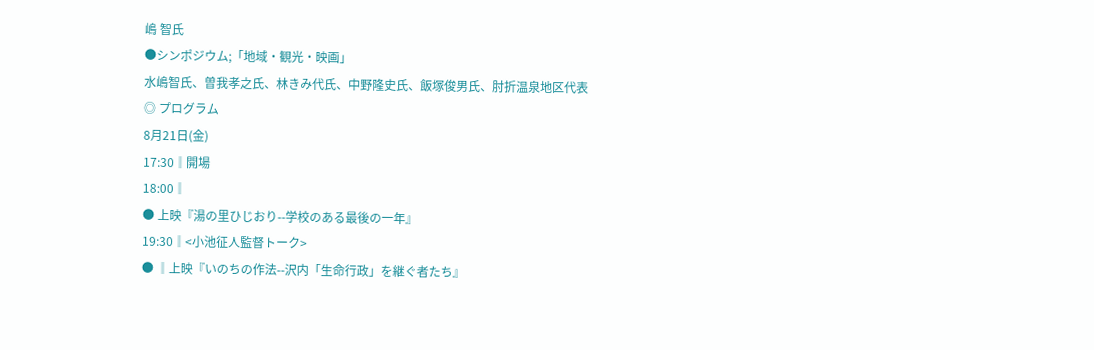嶋 智氏
●シンポジウム;「地域・観光・映画」
水嶋智氏、曽我孝之氏、林きみ代氏、中野隆史氏、飯塚俊男氏、肘折温泉地区代表
◎ プログラム
8月21日(金)
17:30‖開場
18:00‖
● 上映『湯の里ひじおり--学校のある最後の一年』
19:30‖<小池征人監督トーク>
● ‖上映『いのちの作法--沢内「生命行政」を継ぐ者たち』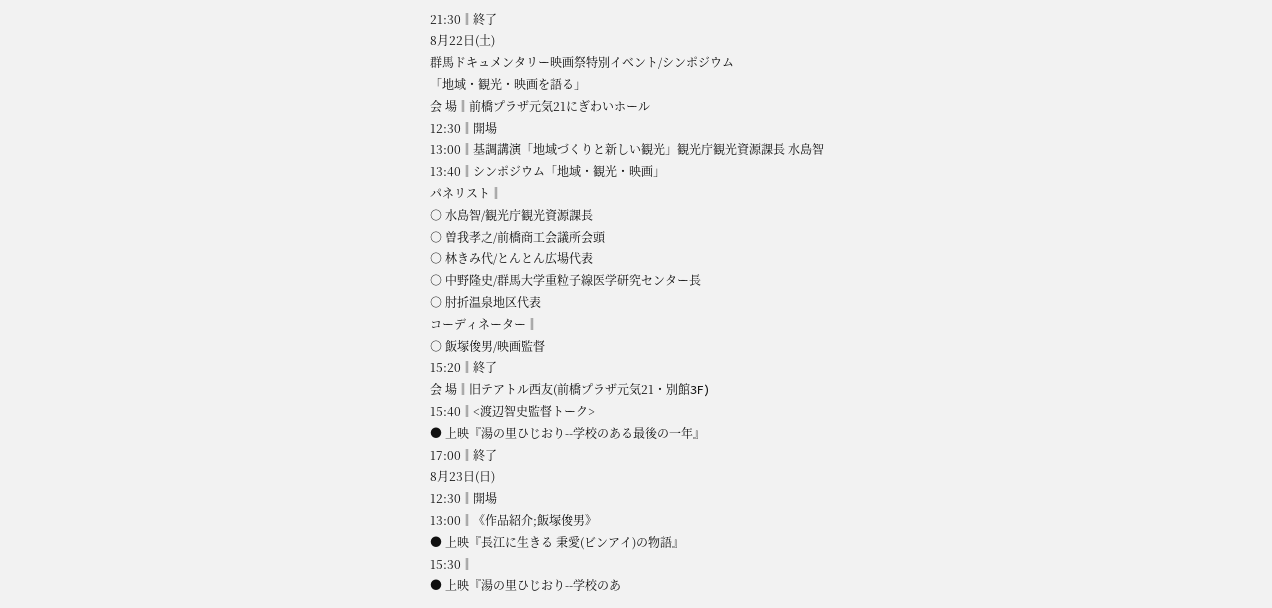21:30‖終了
8月22日(土)
群馬ドキュメンタリー映画祭特別イベント/シンポジウム
「地域・観光・映画を語る」
会 場‖前橋プラザ元気21にぎわいホール
12:30‖開場
13:00‖基調講演「地域づくりと新しい観光」観光庁観光資源課長 水島智
13:40‖シンポジウム「地域・観光・映画」
パネリスト‖
○ 水島智/観光庁観光資源課長
○ 曽我孝之/前橋商工会議所会頭
○ 林きみ代/とんとん広場代表
○ 中野隆史/群馬大学重粒子線医学研究センター長
○ 肘折温泉地区代表
コーディネーター‖
○ 飯塚俊男/映画監督
15:20‖終了
会 場‖旧テアトル西友(前橋プラザ元気21・別館3F)
15:40‖<渡辺智史監督トーク>
● 上映『湯の里ひじおり--学校のある最後の一年』
17:00‖終了
8月23日(日)
12:30‖開場
13:00‖《作品紹介;飯塚俊男》
● 上映『長江に生きる 秉愛(ビンアイ)の物語』
15:30‖
● 上映『湯の里ひじおり--学校のあ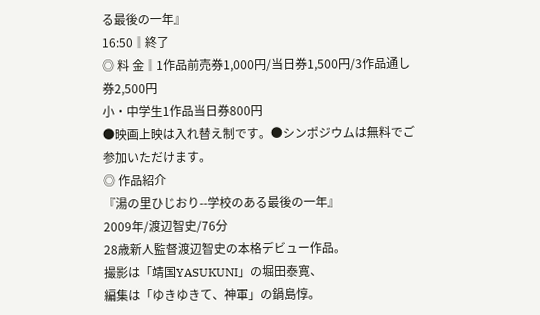る最後の一年』
16:50‖終了
◎ 料 金‖1作品前売券1,000円/当日券1,500円/3作品通し券2,500円
小・中学生1作品当日券800円
●映画上映は入れ替え制です。●シンポジウムは無料でご参加いただけます。
◎ 作品紹介
『湯の里ひじおり--学校のある最後の一年』
2009年/渡辺智史/76分
28歳新人監督渡辺智史の本格デビュー作品。
撮影は「靖国YASUKUNI」の堀田泰寛、
編集は「ゆきゆきて、神軍」の鍋島惇。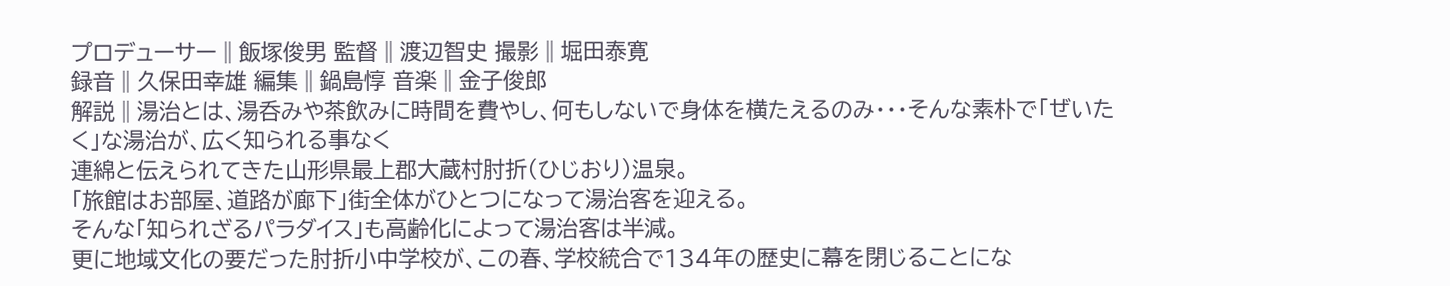プロデューサー‖飯塚俊男 監督‖渡辺智史 撮影‖堀田泰寛
録音‖久保田幸雄 編集‖鍋島惇 音楽‖金子俊郎
解説‖湯治とは、湯呑みや茶飲みに時間を費やし、何もしないで身体を横たえるのみ・・・そんな素朴で「ぜいたく」な湯治が、広く知られる事なく
連綿と伝えられてきた山形県最上郡大蔵村肘折(ひじおり)温泉。
「旅館はお部屋、道路が廊下」街全体がひとつになって湯治客を迎える。
そんな「知られざるパラダイス」も高齢化によって湯治客は半減。
更に地域文化の要だった肘折小中学校が、この春、学校統合で134年の歴史に幕を閉じることにな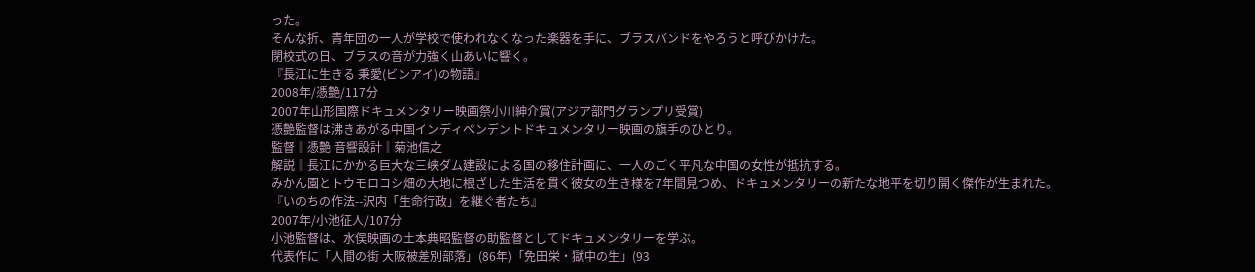った。
そんな折、青年団の一人が学校で使われなくなった楽器を手に、ブラスバンドをやろうと呼びかけた。
閉校式の日、ブラスの音が力強く山あいに響く。
『長江に生きる 秉愛(ビンアイ)の物語』
2008年/憑艶/117分
2007年山形国際ドキュメンタリー映画祭小川紳介賞(アジア部門グランプリ受賞)
憑艶監督は沸きあがる中国インディペンデントドキュメンタリー映画の旗手のひとり。
監督‖憑艶 音響設計‖菊池信之
解説‖長江にかかる巨大な三峡ダム建設による国の移住計画に、一人のごく平凡な中国の女性が抵抗する。
みかん園とトウモロコシ畑の大地に根ざした生活を貫く彼女の生き様を7年間見つめ、ドキュメンタリーの新たな地平を切り開く傑作が生まれた。
『いのちの作法--沢内「生命行政」を継ぐ者たち』
2007年/小池征人/107分
小池監督は、水俣映画の土本典昭監督の助監督としてドキュメンタリーを学ぶ。
代表作に「人間の街 大阪被差別部落」(86年)「免田栄・獄中の生」(93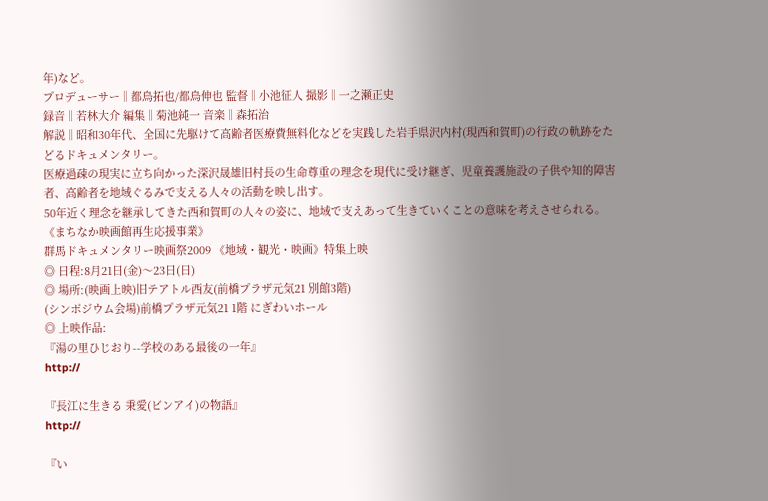年)など。
プロデューサー‖都鳥拓也/都鳥伸也 監督‖小池征人 撮影‖一之瀬正史
録音‖若林大介 編集‖菊池純一 音楽‖森拓治
解説‖昭和30年代、全国に先駆けて高齢者医療費無料化などを実践した岩手県沢内村(現西和賀町)の行政の軌跡をたどるドキュメンタリー。
医療過疎の現実に立ち向かった深沢晟雄旧村長の生命尊重の理念を現代に受け継ぎ、児童養護施設の子供や知的障害者、高齢者を地域ぐるみで支える人々の活動を映し出す。
50年近く理念を継承してきた西和賀町の人々の姿に、地域で支えあって生きていくことの意味を考えさせられる。
《まちなか映画館再生応援事業》
群馬ドキュメンタリー映画祭2009 《地域・観光・映画》特集上映
◎ 日程:8月21日(金)〜23日(日)
◎ 場所:(映画上映)旧テアトル西友(前橋プラザ元気21 別館3階)
(シンポジウム会場)前橋プラザ元気21 1階 にぎわいホール
◎ 上映作品:
『湯の里ひじおり--学校のある最後の一年』
http://

『長江に生きる 秉愛(ビンアイ)の物語』
http://

『い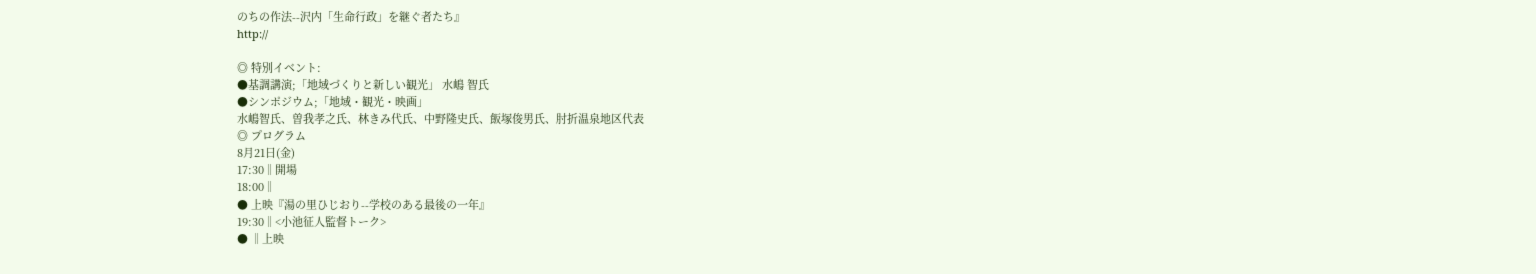のちの作法--沢内「生命行政」を継ぐ者たち』
http://

◎ 特別イベント:
●基調講演;「地域づくりと新しい観光」 水嶋 智氏
●シンポジウム;「地域・観光・映画」
水嶋智氏、曽我孝之氏、林きみ代氏、中野隆史氏、飯塚俊男氏、肘折温泉地区代表
◎ プログラム
8月21日(金)
17:30‖開場
18:00‖
● 上映『湯の里ひじおり--学校のある最後の一年』
19:30‖<小池征人監督トーク>
● ‖上映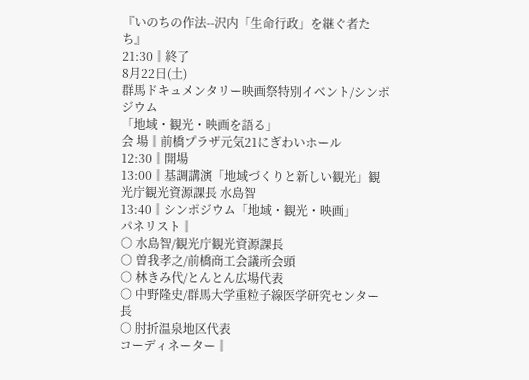『いのちの作法--沢内「生命行政」を継ぐ者たち』
21:30‖終了
8月22日(土)
群馬ドキュメンタリー映画祭特別イベント/シンポジウム
「地域・観光・映画を語る」
会 場‖前橋プラザ元気21にぎわいホール
12:30‖開場
13:00‖基調講演「地域づくりと新しい観光」観光庁観光資源課長 水島智
13:40‖シンポジウム「地域・観光・映画」
パネリスト‖
○ 水島智/観光庁観光資源課長
○ 曽我孝之/前橋商工会議所会頭
○ 林きみ代/とんとん広場代表
○ 中野隆史/群馬大学重粒子線医学研究センター長
○ 肘折温泉地区代表
コーディネーター‖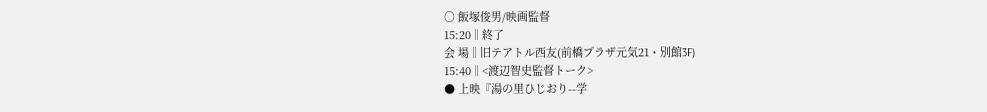○ 飯塚俊男/映画監督
15:20‖終了
会 場‖旧テアトル西友(前橋プラザ元気21・別館3F)
15:40‖<渡辺智史監督トーク>
● 上映『湯の里ひじおり--学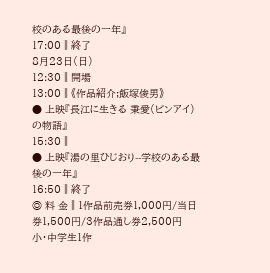校のある最後の一年』
17:00‖終了
8月23日(日)
12:30‖開場
13:00‖《作品紹介;飯塚俊男》
● 上映『長江に生きる 秉愛(ビンアイ)の物語』
15:30‖
● 上映『湯の里ひじおり--学校のある最後の一年』
16:50‖終了
◎ 料 金‖1作品前売券1,000円/当日券1,500円/3作品通し券2,500円
小・中学生1作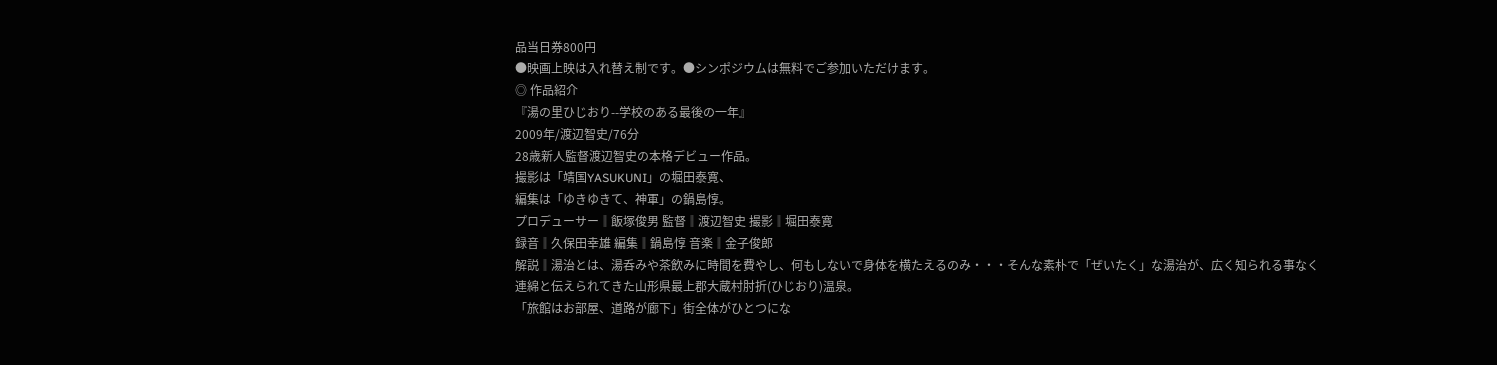品当日券800円
●映画上映は入れ替え制です。●シンポジウムは無料でご参加いただけます。
◎ 作品紹介
『湯の里ひじおり--学校のある最後の一年』
2009年/渡辺智史/76分
28歳新人監督渡辺智史の本格デビュー作品。
撮影は「靖国YASUKUNI」の堀田泰寛、
編集は「ゆきゆきて、神軍」の鍋島惇。
プロデューサー‖飯塚俊男 監督‖渡辺智史 撮影‖堀田泰寛
録音‖久保田幸雄 編集‖鍋島惇 音楽‖金子俊郎
解説‖湯治とは、湯呑みや茶飲みに時間を費やし、何もしないで身体を横たえるのみ・・・そんな素朴で「ぜいたく」な湯治が、広く知られる事なく
連綿と伝えられてきた山形県最上郡大蔵村肘折(ひじおり)温泉。
「旅館はお部屋、道路が廊下」街全体がひとつにな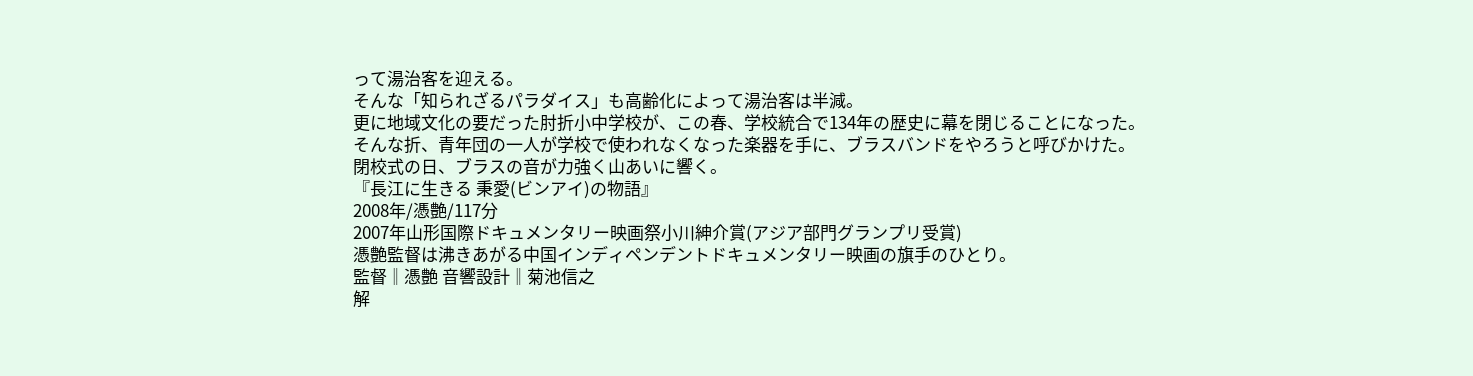って湯治客を迎える。
そんな「知られざるパラダイス」も高齢化によって湯治客は半減。
更に地域文化の要だった肘折小中学校が、この春、学校統合で134年の歴史に幕を閉じることになった。
そんな折、青年団の一人が学校で使われなくなった楽器を手に、ブラスバンドをやろうと呼びかけた。
閉校式の日、ブラスの音が力強く山あいに響く。
『長江に生きる 秉愛(ビンアイ)の物語』
2008年/憑艶/117分
2007年山形国際ドキュメンタリー映画祭小川紳介賞(アジア部門グランプリ受賞)
憑艶監督は沸きあがる中国インディペンデントドキュメンタリー映画の旗手のひとり。
監督‖憑艶 音響設計‖菊池信之
解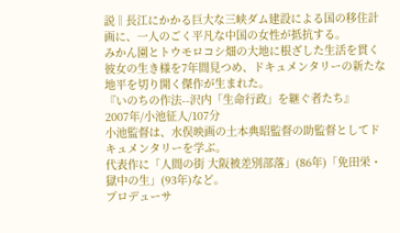説‖長江にかかる巨大な三峡ダム建設による国の移住計画に、一人のごく平凡な中国の女性が抵抗する。
みかん園とトウモロコシ畑の大地に根ざした生活を貫く彼女の生き様を7年間見つめ、ドキュメンタリーの新たな地平を切り開く傑作が生まれた。
『いのちの作法--沢内「生命行政」を継ぐ者たち』
2007年/小池征人/107分
小池監督は、水俣映画の土本典昭監督の助監督としてドキュメンタリーを学ぶ。
代表作に「人間の街 大阪被差別部落」(86年)「免田栄・獄中の生」(93年)など。
プロデューサ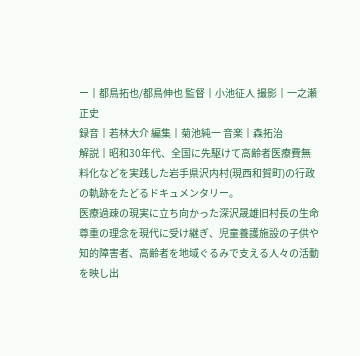ー‖都鳥拓也/都鳥伸也 監督‖小池征人 撮影‖一之瀬正史
録音‖若林大介 編集‖菊池純一 音楽‖森拓治
解説‖昭和30年代、全国に先駆けて高齢者医療費無料化などを実践した岩手県沢内村(現西和賀町)の行政の軌跡をたどるドキュメンタリー。
医療過疎の現実に立ち向かった深沢晟雄旧村長の生命尊重の理念を現代に受け継ぎ、児童養護施設の子供や知的障害者、高齢者を地域ぐるみで支える人々の活動を映し出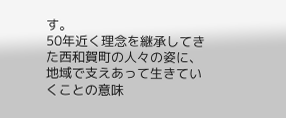す。
50年近く理念を継承してきた西和賀町の人々の姿に、地域で支えあって生きていくことの意味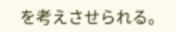を考えさせられる。